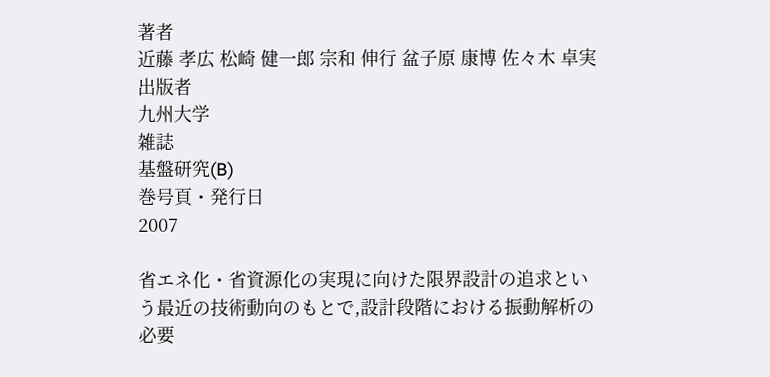著者
近藤 孝広 松崎 健一郎 宗和 伸行 盆子原 康博 佐々木 卓実
出版者
九州大学
雑誌
基盤研究(B)
巻号頁・発行日
2007

省エネ化・省資源化の実現に向けた限界設計の追求という最近の技術動向のもとで,設計段階における振動解析の必要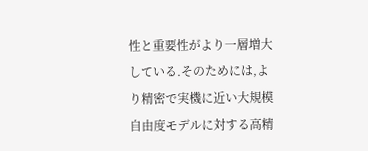性と重要性がより一層増大している.そのためには,より精密で実機に近い大規模自由度モデルに対する高精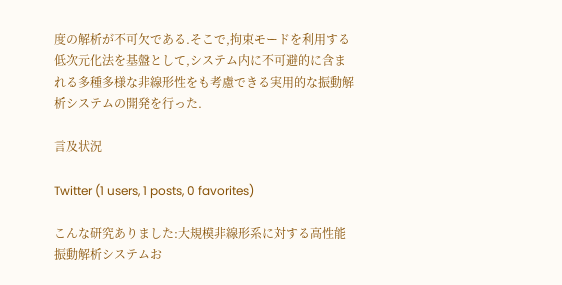度の解析が不可欠である.そこで,拘束モードを利用する低次元化法を基盤として,システム内に不可避的に含まれる多種多様な非線形性をも考慮できる実用的な振動解析システムの開発を行った.

言及状況

Twitter (1 users, 1 posts, 0 favorites)

こんな研究ありました:大規模非線形系に対する高性能振動解析システムお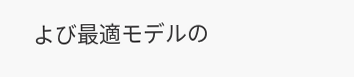よび最適モデルの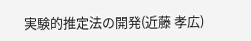実験的推定法の開発(近藤 孝広)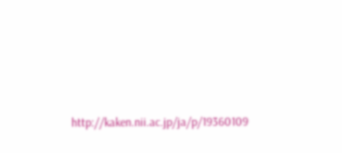http://kaken.nii.ac.jp/ja/p/19360109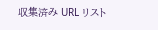収集済み URL リスト